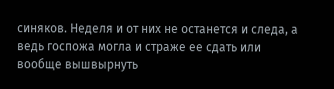синяков. Неделя и от них не останется и следа, а ведь госпожа могла и страже ее сдать или вообще вышвырнуть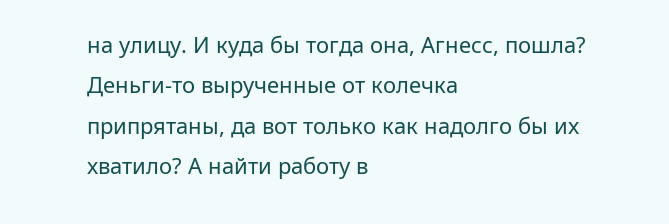на улицу. И куда бы тогда она, Агнесс, пошла? Деньги-то вырученные от колечка припрятаны, да вот только как надолго бы их хватило? А найти работу в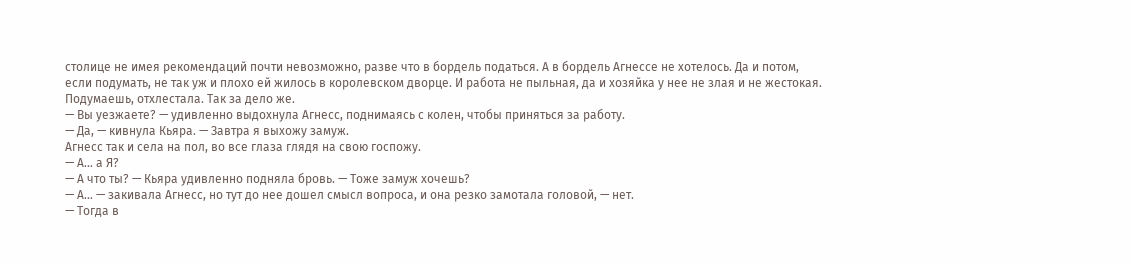столице не имея рекомендаций почти невозможно, разве что в бордель податься. А в бордель Агнессе не хотелось. Да и потом, если подумать, не так уж и плохо ей жилось в королевском дворце. И работа не пыльная, да и хозяйка у нее не злая и не жестокая. Подумаешь, отхлестала. Так за дело же.
— Вы уезжаете? — удивленно выдохнула Агнесс, поднимаясь с колен, чтобы приняться за работу.
— Да, — кивнула Кьяра. — Завтра я выхожу замуж.
Агнесс так и села на пол, во все глаза глядя на свою госпожу.
— А… а Я?
— А что ты? — Кьяра удивленно подняла бровь. — Тоже замуж хочешь?
— А… — закивала Агнесс, но тут до нее дошел смысл вопроса, и она резко замотала головой, — нет.
— Тогда в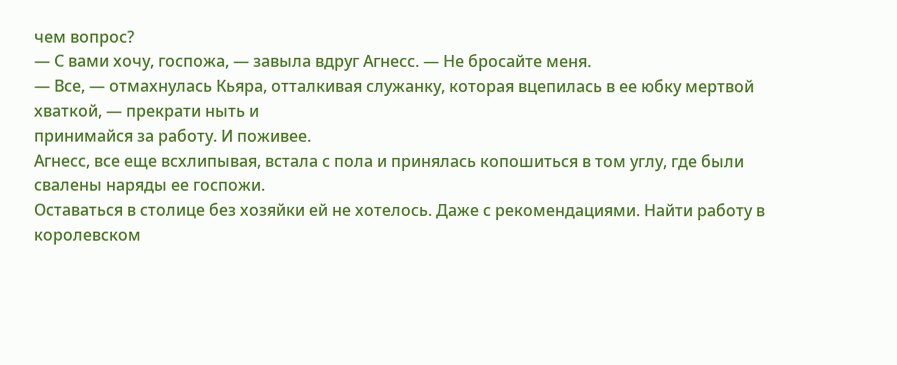чем вопрос?
— С вами хочу, госпожа, — завыла вдруг Агнесс. — Не бросайте меня.
— Все, — отмахнулась Кьяра, отталкивая служанку, которая вцепилась в ее юбку мертвой хваткой, — прекрати ныть и
принимайся за работу. И поживее.
Агнесс, все еще всхлипывая, встала с пола и принялась копошиться в том углу, где были свалены наряды ее госпожи.
Оставаться в столице без хозяйки ей не хотелось. Даже с рекомендациями. Найти работу в королевском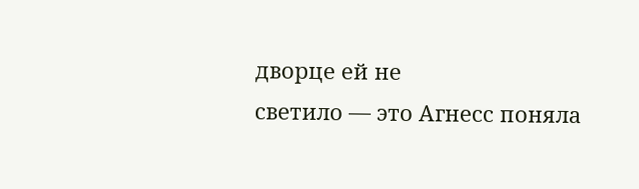дворце ей не
светило — это Агнесс поняла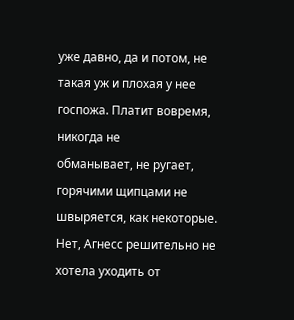уже давно, да и потом, не такая уж и плохая у нее госпожа. Платит вовремя, никогда не
обманывает, не ругает, горячими щипцами не швыряется, как некоторые. Нет, Агнесс решительно не хотела уходить от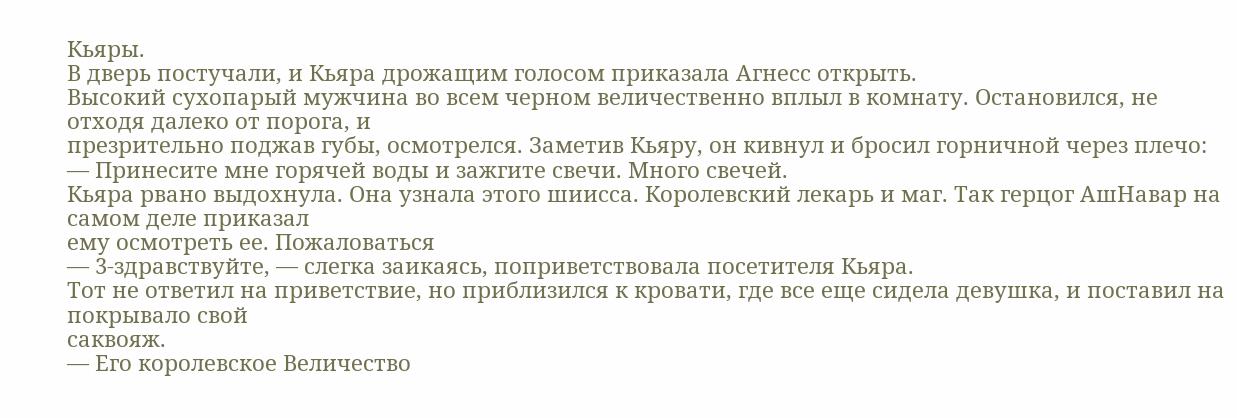Кьяры.
В дверь постучали, и Кьяра дрожащим голосом приказала Агнесс открыть.
Высокий сухопарый мужчина во всем черном величественно вплыл в комнату. Остановился, не отходя далеко от порога, и
презрительно поджав губы, осмотрелся. Заметив Кьяру, он кивнул и бросил горничной через плечо:
— Принесите мне горячей воды и зажгите свечи. Много свечей.
Кьяра рвано выдохнула. Она узнала этого шиисса. Королевский лекарь и маг. Так герцог АшНавар на самом деле приказал
ему осмотреть ее. Пожаловаться
— 3-здравствуйте, — слегка заикаясь, поприветствовала посетителя Кьяра.
Тот не ответил на приветствие, но приблизился к кровати, где все еще сидела девушка, и поставил на покрывало свой
саквояж.
— Его королевское Величество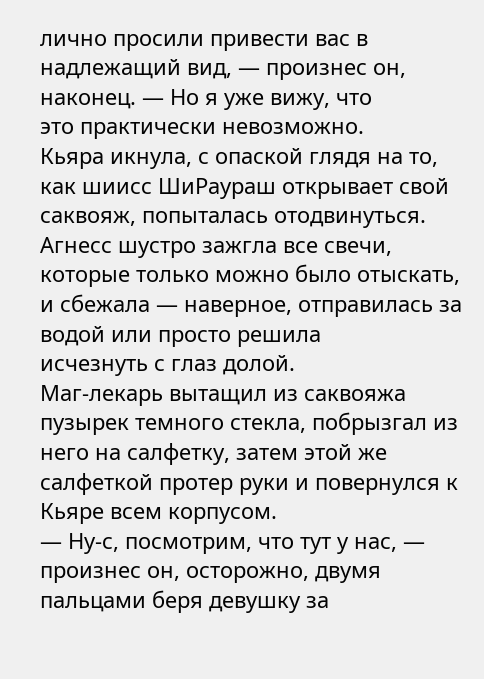лично просили привести вас в надлежащий вид, — произнес он, наконец. — Но я уже вижу, что
это практически невозможно.
Кьяра икнула, с опаской глядя на то, как шиисс ШиРаураш открывает свой саквояж, попыталась отодвинуться. Агнесс шустро зажгла все свечи, которые только можно было отыскать, и сбежала — наверное, отправилась за водой или просто решила
исчезнуть с глаз долой.
Маг-лекарь вытащил из саквояжа пузырек темного стекла, побрызгал из него на салфетку, затем этой же салфеткой протер руки и повернулся к Кьяре всем корпусом.
— Ну-с, посмотрим, что тут у нас, — произнес он, осторожно, двумя пальцами беря девушку за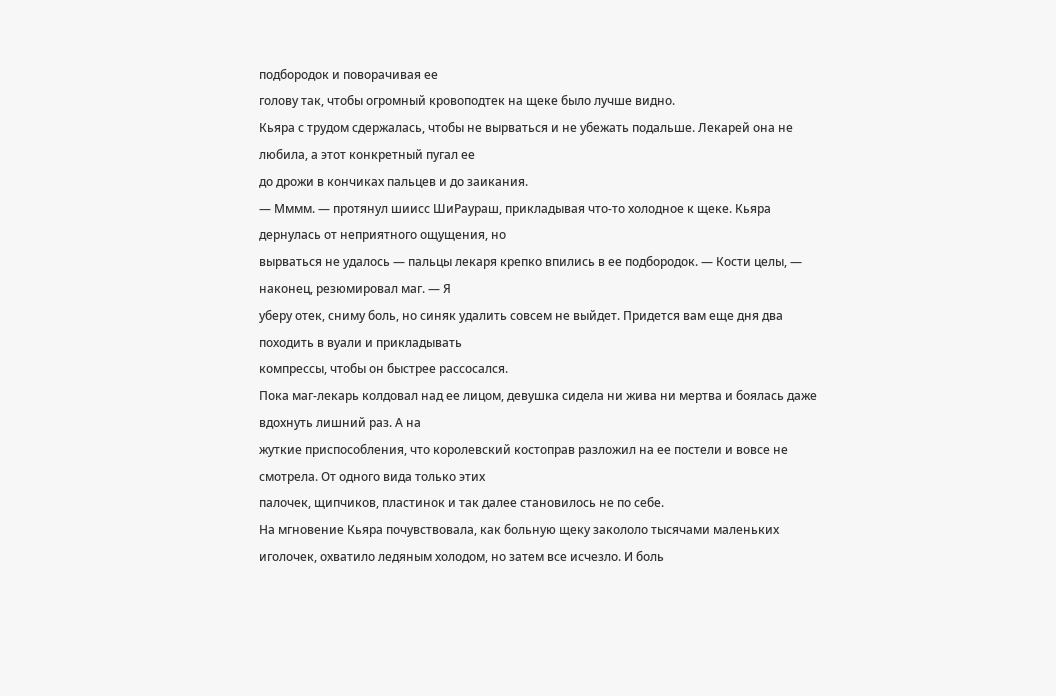подбородок и поворачивая ее
голову так, чтобы огромный кровоподтек на щеке было лучше видно.
Кьяра с трудом сдержалась, чтобы не вырваться и не убежать подальше. Лекарей она не любила, а этот конкретный пугал ее
до дрожи в кончиках пальцев и до заикания.
— Мммм. — протянул шиисс ШиРаураш, прикладывая что-то холодное к щеке. Кьяра дернулась от неприятного ощущения, но
вырваться не удалось — пальцы лекаря крепко впились в ее подбородок. — Кости целы, — наконец, резюмировал маг. — Я
уберу отек, сниму боль, но синяк удалить совсем не выйдет. Придется вам еще дня два походить в вуали и прикладывать
компрессы, чтобы он быстрее рассосался.
Пока маг-лекарь колдовал над ее лицом, девушка сидела ни жива ни мертва и боялась даже вдохнуть лишний раз. А на
жуткие приспособления, что королевский костоправ разложил на ее постели и вовсе не смотрела. От одного вида только этих
палочек, щипчиков, пластинок и так далее становилось не по себе.
На мгновение Кьяра почувствовала, как больную щеку закололо тысячами маленьких иголочек, охватило ледяным холодом, но затем все исчезло. И боль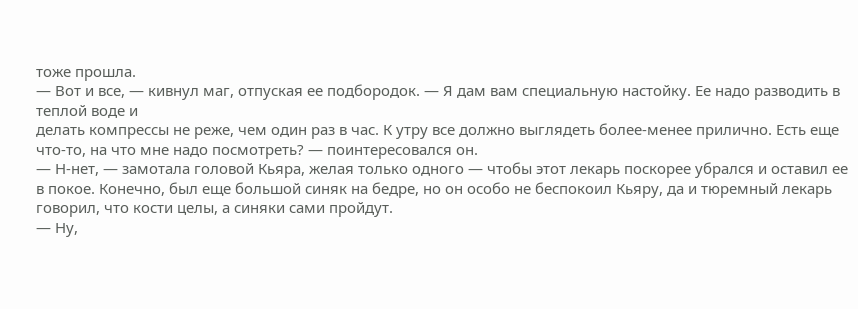тоже прошла.
— Вот и все, — кивнул маг, отпуская ее подбородок. — Я дам вам специальную настойку. Ее надо разводить в теплой воде и
делать компрессы не реже, чем один раз в час. К утру все должно выглядеть более-менее прилично. Есть еще что-то, на что мне надо посмотреть? — поинтересовался он.
— Н-нет, — замотала головой Кьяра, желая только одного — чтобы этот лекарь поскорее убрался и оставил ее в покое. Конечно, был еще большой синяк на бедре, но он особо не беспокоил Кьяру, да и тюремный лекарь говорил, что кости целы, а синяки сами пройдут.
— Ну,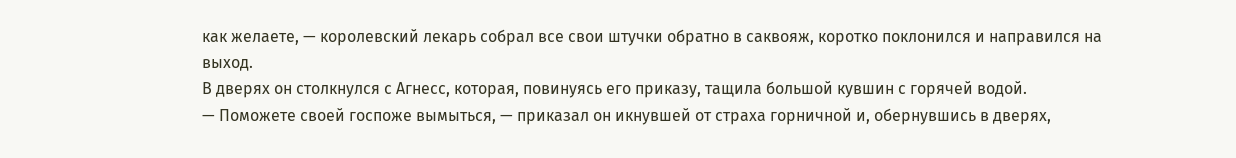как желаете, — королевский лекарь собрал все свои штучки обратно в саквояж, коротко поклонился и направился на
выход.
В дверях он столкнулся с Агнесс, которая, повинуясь его приказу, тащила большой кувшин с горячей водой.
— Поможете своей госпоже вымыться, — приказал он икнувшей от страха горничной и, обернувшись в дверях,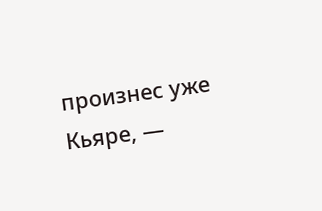произнес уже
Кьяре, —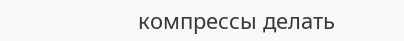компрессы делать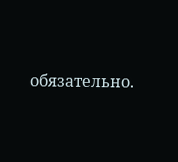обязательно.